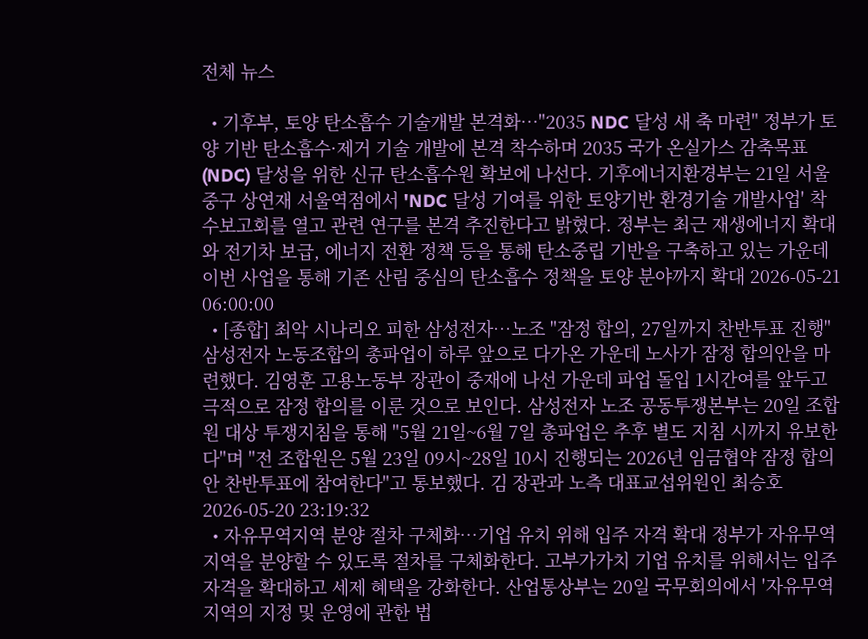전체 뉴스

  • 기후부, 토양 탄소흡수 기술개발 본격화…"2035 NDC 달성 새 축 마련" 정부가 토양 기반 탄소흡수·제거 기술 개발에 본격 착수하며 2035 국가 온실가스 감축목표(NDC) 달성을 위한 신규 탄소흡수원 확보에 나선다. 기후에너지환경부는 21일 서울 중구 상연재 서울역점에서 'NDC 달성 기여를 위한 토양기반 환경기술 개발사업' 착수보고회를 열고 관련 연구를 본격 추진한다고 밝혔다. 정부는 최근 재생에너지 확대와 전기차 보급, 에너지 전환 정책 등을 통해 탄소중립 기반을 구축하고 있는 가운데 이번 사업을 통해 기존 산림 중심의 탄소흡수 정책을 토양 분야까지 확대 2026-05-21 06:00:00
  • [종합] 최악 시나리오 피한 삼성전자…노조 "잠정 합의, 27일까지 찬반투표 진행" 삼성전자 노동조합의 총파업이 하루 앞으로 다가온 가운데 노사가 잠정 합의안을 마련했다. 김영훈 고용노동부 장관이 중재에 나선 가운데 파업 돌입 1시간여를 앞두고 극적으로 잠정 합의를 이룬 것으로 보인다. 삼성전자 노조 공동투쟁본부는 20일 조합원 대상 투쟁지침을 통해 "5월 21일~6월 7일 총파업은 추후 별도 지침 시까지 유보한다"며 "전 조합원은 5월 23일 09시~28일 10시 진행되는 2026년 임금협약 잠정 합의안 찬반투표에 참여한다"고 통보했다. 김 장관과 노측 대표교섭위원인 최승호 2026-05-20 23:19:32
  • 자유무역지역 분양 절차 구체화…기업 유치 위해 입주 자격 확대 정부가 자유무역지역을 분양할 수 있도록 절차를 구체화한다. 고부가가치 기업 유치를 위해서는 입주 자격을 확대하고 세제 혜택을 강화한다. 산업통상부는 20일 국무회의에서 '자유무역지역의 지정 및 운영에 관한 법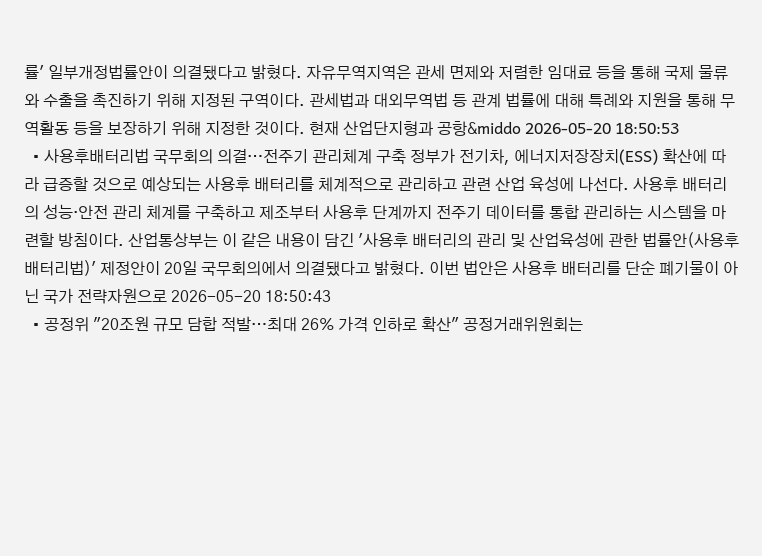률' 일부개정법률안이 의결됐다고 밝혔다. 자유무역지역은 관세 면제와 저렴한 임대료 등을 통해 국제 물류와 수출을 촉진하기 위해 지정된 구역이다. 관세법과 대외무역법 등 관계 법률에 대해 특례와 지원을 통해 무역활동 등을 보장하기 위해 지정한 것이다. 현재 산업단지형과 공항&middo 2026-05-20 18:50:53
  • 사용후배터리법 국무회의 의결…전주기 관리체계 구축 정부가 전기차, 에너지저장장치(ESS) 확산에 따라 급증할 것으로 예상되는 사용후 배터리를 체계적으로 관리하고 관련 산업 육성에 나선다. 사용후 배터리의 성능·안전 관리 체계를 구축하고 제조부터 사용후 단계까지 전주기 데이터를 통합 관리하는 시스템을 마련할 방침이다. 산업통상부는 이 같은 내용이 담긴 '사용후 배터리의 관리 및 산업육성에 관한 법률안(사용후배터리법)' 제정안이 20일 국무회의에서 의결됐다고 밝혔다. 이번 법안은 사용후 배터리를 단순 폐기물이 아닌 국가 전략자원으로 2026-05-20 18:50:43
  • 공정위 "20조원 규모 담합 적발…최대 26% 가격 인하로 확산" 공정거래위원회는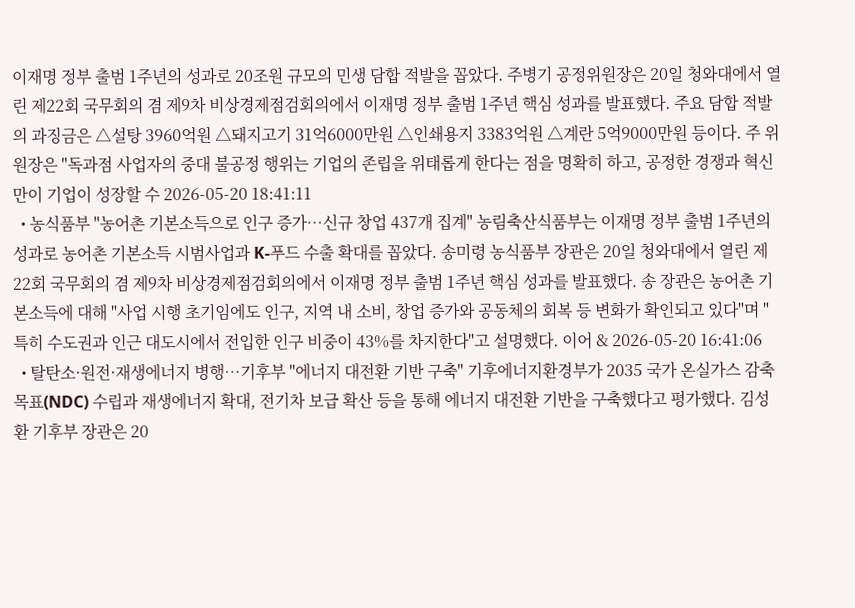이재명 정부 출범 1주년의 성과로 20조원 규모의 민생 담합 적발을 꼽았다. 주병기 공정위원장은 20일 청와대에서 열린 제22회 국무회의 겸 제9차 비상경제점검회의에서 이재명 정부 출범 1주년 핵심 성과를 발표했다. 주요 담합 적발의 과징금은 △설탕 3960억원 △돼지고기 31억6000만원 △인쇄용지 3383억원 △계란 5억9000만원 등이다. 주 위원장은 "독과점 사업자의 중대 불공정 행위는 기업의 존립을 위태롭게 한다는 점을 명확히 하고, 공정한 경쟁과 혁신만이 기업이 성장할 수 2026-05-20 18:41:11
  • 농식품부 "농어촌 기본소득으로 인구 증가…신규 창업 437개 집계" 농림축산식품부는 이재명 정부 출범 1주년의 성과로 농어촌 기본소득 시범사업과 K-푸드 수출 확대를 꼽았다. 송미령 농식품부 장관은 20일 청와대에서 열린 제22회 국무회의 겸 제9차 비상경제점검회의에서 이재명 정부 출범 1주년 핵심 성과를 발표했다. 송 장관은 농어촌 기본소득에 대해 "사업 시행 초기임에도 인구, 지역 내 소비, 창업 증가와 공동체의 회복 등 변화가 확인되고 있다"며 "특히 수도권과 인근 대도시에서 전입한 인구 비중이 43%를 차지한다"고 설명했다. 이어 & 2026-05-20 16:41:06
  • 탈탄소·원전·재생에너지 병행…기후부 "에너지 대전환 기반 구축" 기후에너지환경부가 2035 국가 온실가스 감축목표(NDC) 수립과 재생에너지 확대, 전기차 보급 확산 등을 통해 에너지 대전환 기반을 구축했다고 평가했다. 김성환 기후부 장관은 20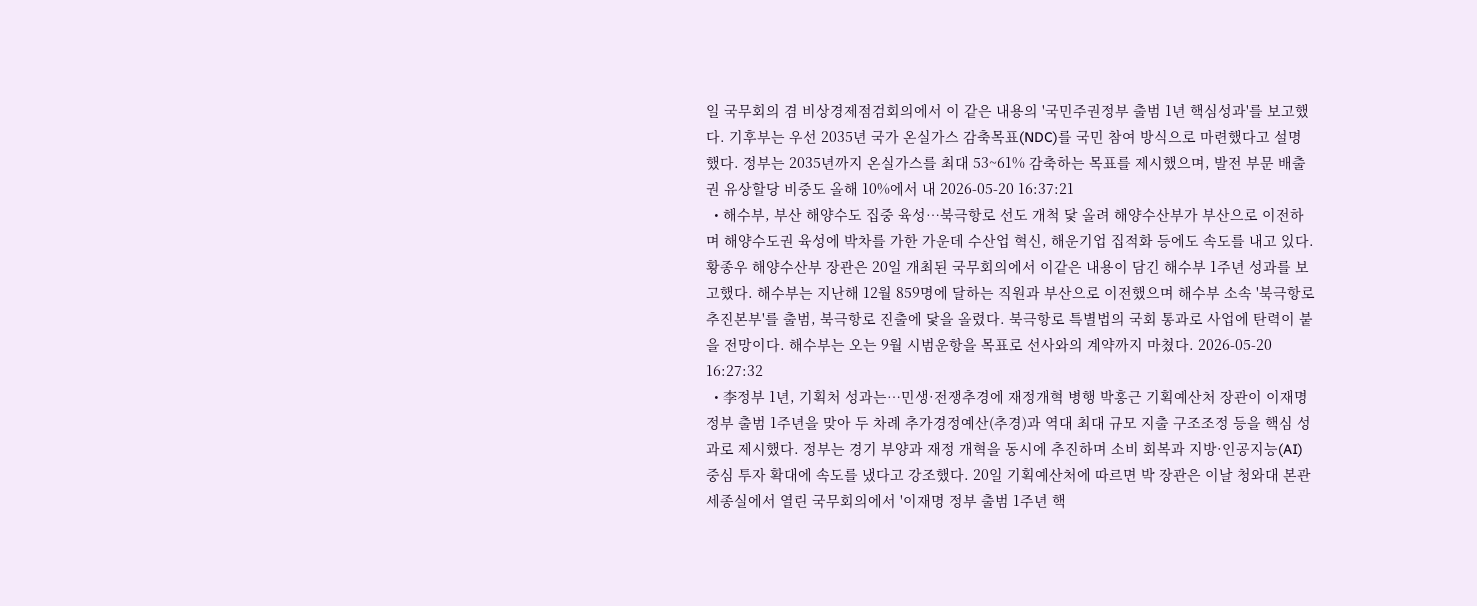일 국무회의 겸 비상경제점검회의에서 이 같은 내용의 '국민주권정부 출범 1년 핵심성과'를 보고했다. 기후부는 우선 2035년 국가 온실가스 감축목표(NDC)를 국민 참여 방식으로 마련했다고 설명했다. 정부는 2035년까지 온실가스를 최대 53~61% 감축하는 목표를 제시했으며, 발전 부문 배출권 유상할당 비중도 올해 10%에서 내 2026-05-20 16:37:21
  • 해수부, 부산 해양수도 집중 육성…북극항로 선도 개척 닻 올려 해양수산부가 부산으로 이전하며 해양수도권 육성에 박차를 가한 가운데 수산업 혁신, 해운기업 집적화 등에도 속도를 내고 있다. 황종우 해양수산부 장관은 20일 개최된 국무회의에서 이같은 내용이 담긴 해수부 1주년 성과를 보고했다. 해수부는 지난해 12월 859명에 달하는 직원과 부산으로 이전했으며 해수부 소속 '북극항로추진본부'를 출범, 북극항로 진출에 닻을 올렸다. 북극항로 특별법의 국회 통과로 사업에 탄력이 붙을 전망이다. 해수부는 오는 9월 시범운항을 목표로 선사와의 계약까지 마쳤다. 2026-05-20 16:27:32
  • 李정부 1년, 기획처 성과는…민생·전쟁추경에 재정개혁 병행 박홍근 기획예산처 장관이 이재명 정부 출범 1주년을 맞아 두 차례 추가경정예산(추경)과 역대 최대 규모 지출 구조조정 등을 핵심 성과로 제시했다. 정부는 경기 부양과 재정 개혁을 동시에 추진하며 소비 회복과 지방·인공지능(AI) 중심 투자 확대에 속도를 냈다고 강조했다. 20일 기획예산처에 따르면 박 장관은 이날 청와대 본관 세종실에서 열린 국무회의에서 '이재명 정부 출범 1주년 핵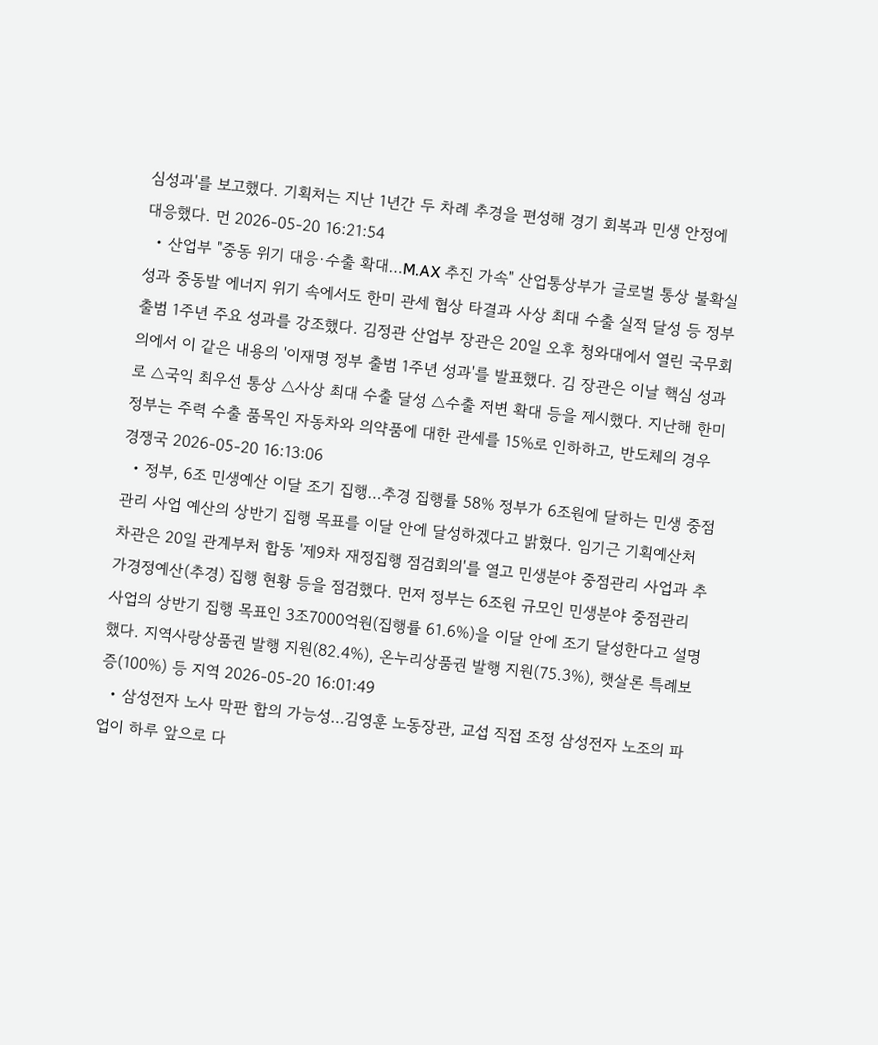심성과'를 보고했다. 기획처는 지난 1년간 두 차례 추경을 편성해 경기 회복과 민생 안정에 대응했다. 먼 2026-05-20 16:21:54
  • 산업부 "중동 위기 대응·수출 확대…M.AX 추진 가속" 산업통상부가 글로벌 통상 불확실성과 중동발 에너지 위기 속에서도 한미 관세 협상 타결과 사상 최대 수출 실적 달성 등 정부 출범 1주년 주요 성과를 강조했다. 김정관 산업부 장관은 20일 오후 청와대에서 열린 국무회의에서 이 같은 내용의 '이재명 정부 출범 1주년 성과'를 발표했다. 김 장관은 이날 핵심 성과로 △국익 최우선 통상 △사상 최대 수출 달성 △수출 저변 확대 등을 제시했다. 지난해 한미 정부는 주력 수출 품목인 자동차와 의약품에 대한 관세를 15%로 인하하고, 반도체의 경우 경쟁국 2026-05-20 16:13:06
  • 정부, 6조 민생예산 이달 조기 집행…추경 집행률 58% 정부가 6조원에 달하는 민생 중점관리 사업 예산의 상반기 집행 목표를 이달 안에 달성하겠다고 밝혔다. 임기근 기획예산처 차관은 20일 관계부처 합동 '제9차 재정집행 점검회의'를 열고 민생분야 중점관리 사업과 추가경정예산(추경) 집행 현황 등을 점검했다. 먼저 정부는 6조원 규모인 민생분야 중점관리 사업의 상반기 집행 목표인 3조7000억원(집행률 61.6%)을 이달 안에 조기 달성한다고 설명했다. 지역사랑상품권 발행 지원(82.4%), 온누리상품권 발행 지원(75.3%), 햇살론 특례보증(100%) 등 지역 2026-05-20 16:01:49
  • 삼성전자 노사 막판 합의 가능성…김영훈 노동장관, 교섭 직접 조정 삼성전자 노조의 파업이 하루 앞으로 다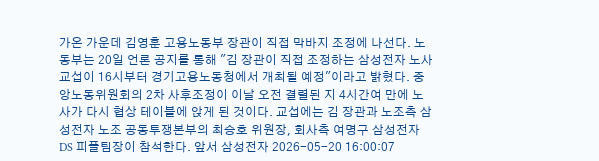가온 가운데 김영훈 고용노동부 장관이 직접 막바지 조정에 나선다. 노동부는 20일 언론 공지를 통해 "김 장관이 직접 조정하는 삼성전자 노사교섭이 16시부터 경기고용노동청에서 개최될 예정"이라고 밝혔다. 중앙노동위원회의 2차 사후조정이 이날 오전 결렬된 지 4시간여 만에 노사가 다시 협상 테이블에 앉게 된 것이다. 교섭에는 김 장관과 노조측 삼성전자 노조 공동투쟁본부의 최승호 위원장, 회사측 여명구 삼성전자 DS 피플팀장이 참석한다. 앞서 삼성전자 2026-05-20 16:00:07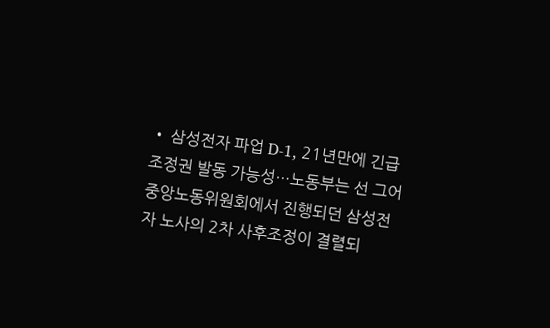• 삼성전자 파업 D-1, 21년만에 긴급조정권 발동 가능성…노동부는 선 그어 중앙노동위원회에서 진행되던 삼성전자 노사의 2차 사후조정이 결렬되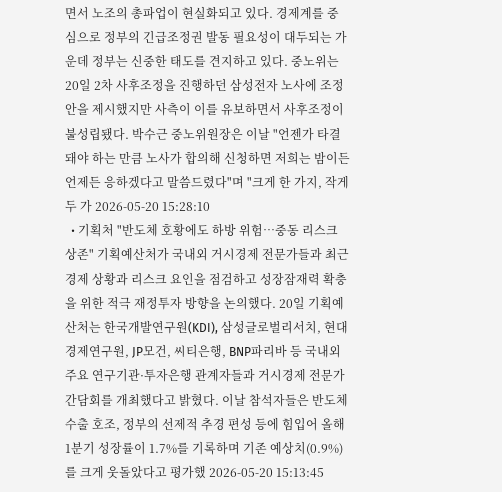면서 노조의 총파업이 현실화되고 있다. 경제계를 중심으로 정부의 긴급조정권 발동 필요성이 대두되는 가운데 정부는 신중한 태도를 견지하고 있다. 중노위는 20일 2차 사후조정을 진행하던 삼성전자 노사에 조정안을 제시했지만 사측이 이를 유보하면서 사후조정이 불성립됐다. 박수근 중노위원장은 이날 "언젠가 타결돼야 하는 만큼 노사가 합의해 신청하면 저희는 밤이든 언제든 응하겠다고 말씀드렸다"며 "크게 한 가지, 작게 두 가 2026-05-20 15:28:10
  • 기획처 "반도체 호황에도 하방 위험…중동 리스크 상존" 기획예산처가 국내외 거시경제 전문가들과 최근 경제 상황과 리스크 요인을 점검하고 성장잠재력 확충을 위한 적극 재정투자 방향을 논의했다. 20일 기획예산처는 한국개발연구원(KDI), 삼성글로벌리서치, 현대경제연구원, JP모건, 씨티은행, BNP파리바 등 국내외 주요 연구기관·투자은행 관계자들과 거시경제 전문가 간담회를 개최했다고 밝혔다. 이날 참석자들은 반도체 수출 호조, 정부의 선제적 추경 편성 등에 힘입어 올해 1분기 성장률이 1.7%를 기록하며 기존 예상치(0.9%)를 크게 웃돌았다고 평가했 2026-05-20 15:13:45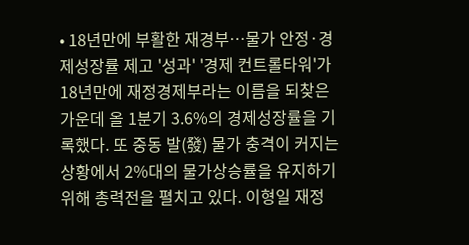• 18년만에 부활한 재경부…물가 안정·경제성장률 제고 '성과' '경제 컨트롤타워'가 18년만에 재정경제부라는 이름을 되찾은 가운데 올 1분기 3.6%의 경제성장률을 기록했다. 또 중동 발(發) 물가 충격이 커지는 상황에서 2%대의 물가상승률을 유지하기 위해 총력전을 펼치고 있다. 이형일 재정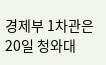경제부 1차관은 20일 청와대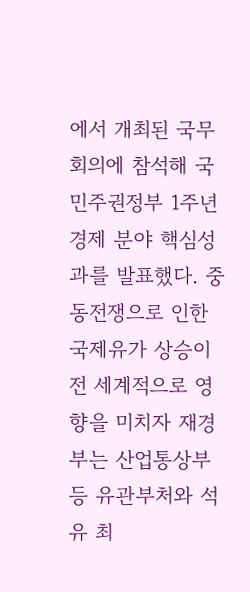에서 개최된 국무회의에 참석해 국민주권정부 1주년 경제 분야 핵심성과를 발표했다. 중동전쟁으로 인한 국제유가 상승이 전 세계적으로 영향을 미치자 재경부는 산업통상부 등 유관부처와 석유 최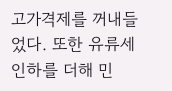고가격제를 꺼내들었다. 또한 유류세 인하를 더해 민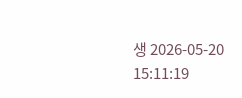생 2026-05-20 15:11:19